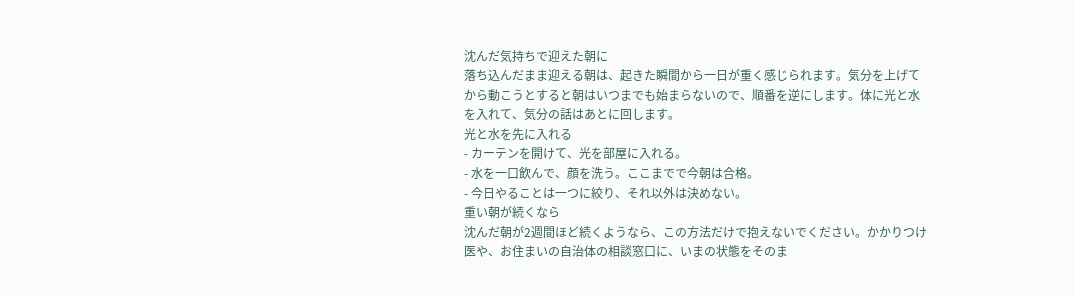沈んだ気持ちで迎えた朝に
落ち込んだまま迎える朝は、起きた瞬間から一日が重く感じられます。気分を上げてから動こうとすると朝はいつまでも始まらないので、順番を逆にします。体に光と水を入れて、気分の話はあとに回します。
光と水を先に入れる
- カーテンを開けて、光を部屋に入れる。
- 水を一口飲んで、顔を洗う。ここまでで今朝は合格。
- 今日やることは一つに絞り、それ以外は決めない。
重い朝が続くなら
沈んだ朝が2週間ほど続くようなら、この方法だけで抱えないでください。かかりつけ医や、お住まいの自治体の相談窓口に、いまの状態をそのま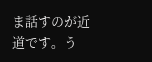ま話すのが近道です。う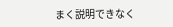まく説明できなく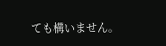ても構いません。